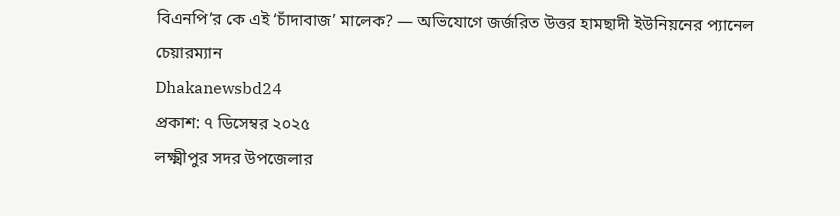বিএনপি’র কে এই ‘চাঁদাবাজ’ মালেক? — অভিযোগে জর্জরিত উত্তর হামছাদী ইউনিয়নের প্যানেল চেয়ারম্যান
Dhakanewsbd24
প্রকাশ: ৭ ডিসেম্বর ২০২৫
লক্ষ্মীপুর সদর উপজেলার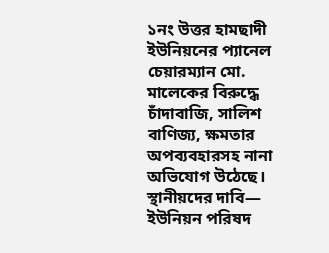১নং উত্তর হামছাদী ইউনিয়নের প্যানেল চেয়ারম্যান মো. মালেকের বিরুদ্ধে চাঁদাবাজি, সালিশ বাণিজ্য, ক্ষমতার অপব্যবহারসহ নানা অভিযোগ উঠেছে। স্থানীয়দের দাবি— ইউনিয়ন পরিষদ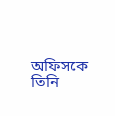অফিসকে তিনি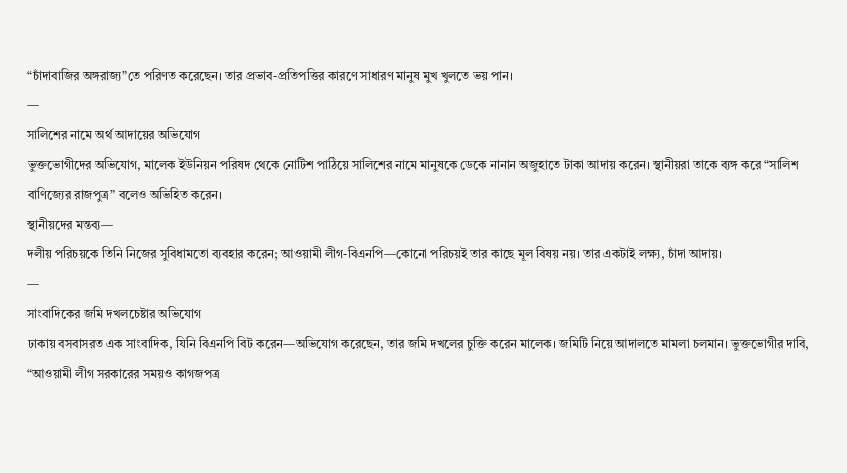“চাঁদাবাজির অঙ্গরাজ্য”তে পরিণত করেছেন। তার প্রভাব-প্রতিপত্তির কারণে সাধারণ মানুষ মুখ খুলতে ভয় পান।
—
সালিশের নামে অর্থ আদায়ের অভিযোগ
ভুক্তভোগীদের অভিযোগ, মালেক ইউনিয়ন পরিষদ থেকে নোটিশ পাঠিয়ে সালিশের নামে মানুষকে ডেকে নানান অজুহাতে টাকা আদায় করেন। স্থানীয়রা তাকে ব্যঙ্গ করে “সালিশ বাণিজ্যের রাজপুত্র” বলেও অভিহিত করেন।
স্থানীয়দের মন্তব্য—
দলীয় পরিচয়কে তিনি নিজের সুবিধামতো ব্যবহার করেন; আওয়ামী লীগ-বিএনপি—কোনো পরিচয়ই তার কাছে মূল বিষয় নয়। তার একটাই লক্ষ্য, চাঁদা আদায়।
—
সাংবাদিকের জমি দখলচেষ্টার অভিযোগ
ঢাকায় বসবাসরত এক সাংবাদিক, যিনি বিএনপি বিট করেন—অভিযোগ করেছেন, তার জমি দখলের চুক্তি করেন মালেক। জমিটি নিয়ে আদালতে মামলা চলমান। ভুক্তভোগীর দাবি,
“আওয়ামী লীগ সরকারের সময়ও কাগজপত্র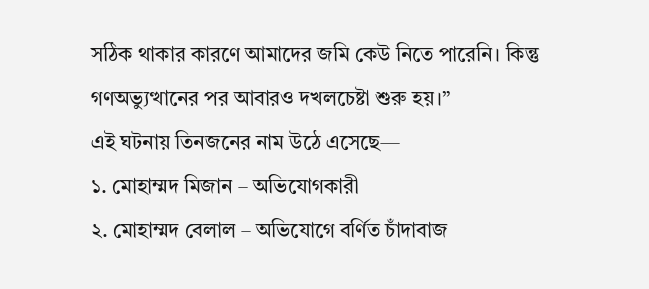সঠিক থাকার কারণে আমাদের জমি কেউ নিতে পারেনি। কিন্তু গণঅভ্যুত্থানের পর আবারও দখলচেষ্টা শুরু হয়।”
এই ঘটনায় তিনজনের নাম উঠে এসেছে—
১. মোহাম্মদ মিজান – অভিযোগকারী
২. মোহাম্মদ বেলাল – অভিযোগে বর্ণিত চাঁদাবাজ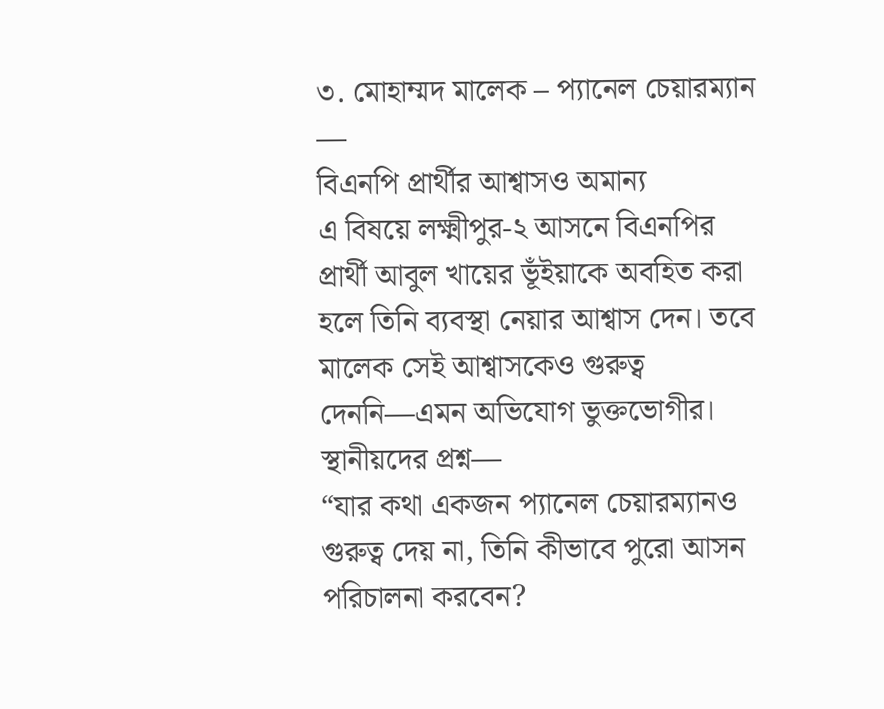৩. মোহাম্মদ মালেক – প্যানেল চেয়ারম্যান
—
বিএনপি প্রার্থীর আশ্বাসও অমান্য
এ বিষয়ে লক্ষ্মীপুর-২ আসনে বিএনপির প্রার্থী আবুল খায়ের ভূঁইয়াকে অবহিত করা হলে তিনি ব্যবস্থা নেয়ার আশ্বাস দেন। তবে মালেক সেই আশ্বাসকেও গুরুত্ব দেননি—এমন অভিযোগ ভুক্তভোগীর।
স্থানীয়দের প্রশ্ন—
“যার কথা একজন প্যানেল চেয়ারম্যানও গুরুত্ব দেয় না, তিনি কীভাবে পুরো আসন পরিচালনা করবেন?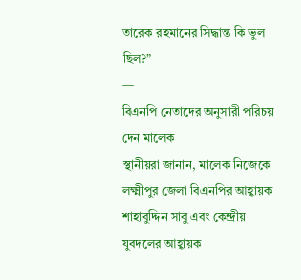তারেক রহমানের সিদ্ধান্ত কি ভুল ছিল?”
—
বিএনপি নেতাদের অনুসারী পরিচয় দেন মালেক
স্থানীয়রা জানান, মালেক নিজেকে লক্ষ্মীপুর জেলা বিএনপির আহ্বায়ক শাহাবুদ্দিন সাবু এবং কেন্দ্রীয় যুবদলের আহ্বায়ক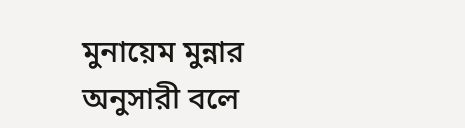মুনায়েম মুন্নার অনুসারী বলে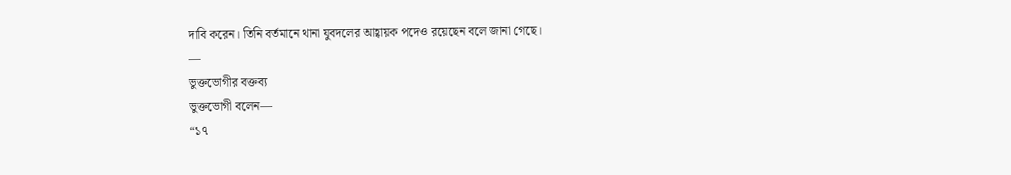দাবি করেন। তিনি বর্তমানে থানা যুবদলের আহ্বায়ক পদেও রয়েছেন বলে জানা গেছে।
—
ভুক্তভোগীর বক্তব্য
ভুক্তভোগী বলেন—
“১৭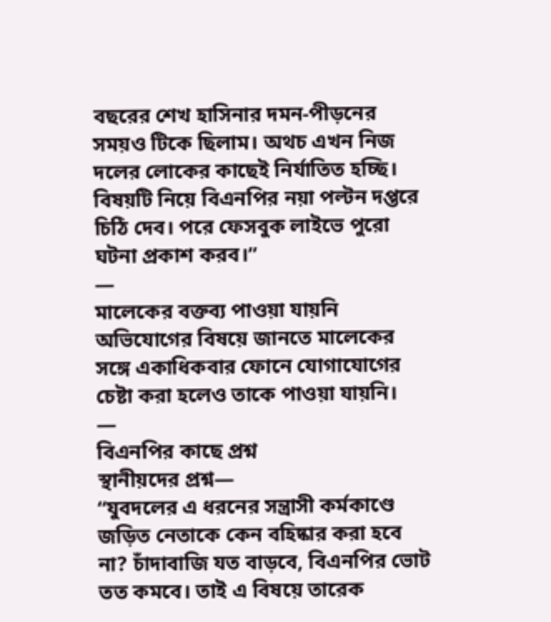বছরের শেখ হাসিনার দমন-পীড়নের সময়ও টিকে ছিলাম। অথচ এখন নিজ দলের লোকের কাছেই নির্যাতিত হচ্ছি। বিষয়টি নিয়ে বিএনপির নয়া পল্টন দপ্তরে চিঠি দেব। পরে ফেসবুক লাইভে পুরো ঘটনা প্রকাশ করব।”
—
মালেকের বক্তব্য পাওয়া যায়নি
অভিযোগের বিষয়ে জানতে মালেকের সঙ্গে একাধিকবার ফোনে যোগাযোগের চেষ্টা করা হলেও তাকে পাওয়া যায়নি।
—
বিএনপির কাছে প্রশ্ন
স্থানীয়দের প্রশ্ন—
“যুবদলের এ ধরনের সন্ত্রাসী কর্মকাণ্ডে জড়িত নেতাকে কেন বহিষ্কার করা হবে না? চাঁদাবাজি যত বাড়বে, বিএনপির ভোট তত কমবে। তাই এ বিষয়ে তারেক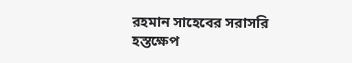রহমান সাহেবের সরাসরি হস্তক্ষেপ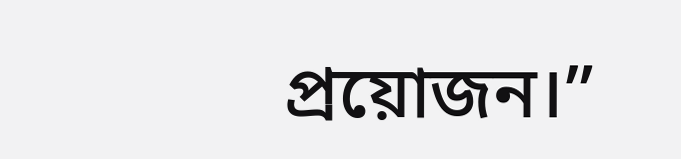প্রয়োজন।”